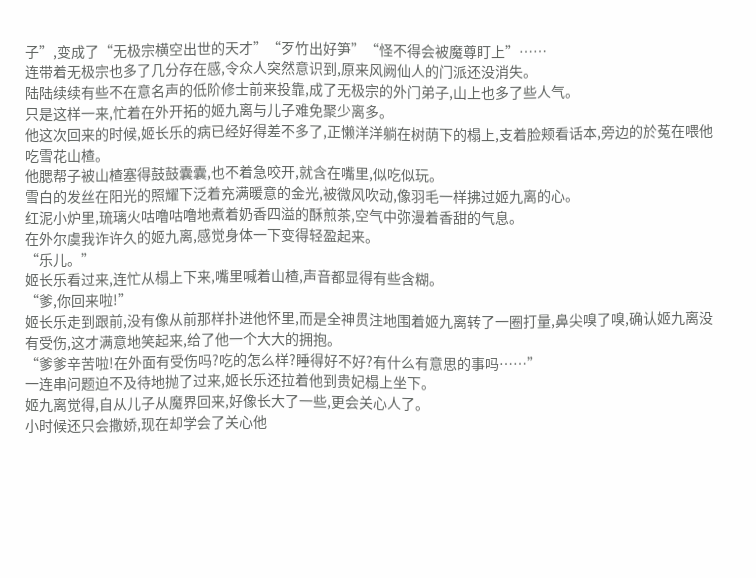子”,变成了“无极宗横空出世的天才”“歹竹出好笋”“怪不得会被魔尊盯上”……
连带着无极宗也多了几分存在感,令众人突然意识到,原来风阙仙人的门派还没消失。
陆陆续续有些不在意名声的低阶修士前来投靠,成了无极宗的外门弟子,山上也多了些人气。
只是这样一来,忙着在外开拓的姬九离与儿子难免聚少离多。
他这次回来的时候,姬长乐的病已经好得差不多了,正懒洋洋躺在树荫下的榻上,支着脸颊看话本,旁边的於菟在喂他吃雪花山楂。
他腮帮子被山楂塞得鼓鼓囊囊,也不着急咬开,就含在嘴里,似吃似玩。
雪白的发丝在阳光的照耀下泛着充满暖意的金光,被微风吹动,像羽毛一样拂过姬九离的心。
红泥小炉里,琉璃火咕噜咕噜地煮着奶香四溢的酥煎茶,空气中弥漫着香甜的气息。
在外尔虞我诈许久的姬九离,感觉身体一下变得轻盈起来。
“乐儿。”
姬长乐看过来,连忙从榻上下来,嘴里喊着山楂,声音都显得有些含糊。
“爹,你回来啦!”
姬长乐走到跟前,没有像从前那样扑进他怀里,而是全神贯注地围着姬九离转了一圈打量,鼻尖嗅了嗅,确认姬九离没有受伤,这才满意地笑起来,给了他一个大大的拥抱。
“爹爹辛苦啦!在外面有受伤吗?吃的怎么样?睡得好不好?有什么有意思的事吗……”
一连串问题迫不及待地抛了过来,姬长乐还拉着他到贵妃榻上坐下。
姬九离觉得,自从儿子从魔界回来,好像长大了一些,更会关心人了。
小时候还只会撒娇,现在却学会了关心他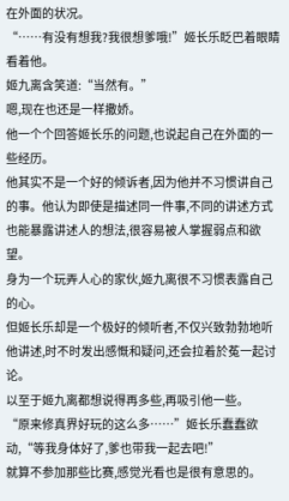在外面的状况。
“……有没有想我?我很想爹哦!”姬长乐眨巴着眼睛看着他。
姬九离含笑道:“当然有。”
嗯,现在也还是一样撒娇。
他一个个回答姬长乐的问题,也说起自己在外面的一些经历。
他其实不是一个好的倾诉者,因为他并不习惯讲自己的事。他认为即使是描述同一件事,不同的讲述方式也能暴露讲述人的想法,很容易被人掌握弱点和欲望。
身为一个玩弄人心的家伙,姬九离很不习惯表露自己的心。
但姬长乐却是一个极好的倾听者,不仅兴致勃勃地听他讲述,时不时发出感慨和疑问,还会拉着於菟一起讨论。
以至于姬九离都想说得再多些,再吸引他一些。
“原来修真界好玩的这么多……”姬长乐蠢蠢欲动,“等我身体好了,爹也带我一起去吧!”
就算不参加那些比赛,感觉光看也是很有意思的。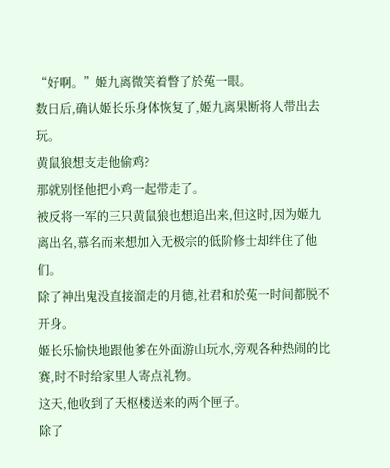“好啊。”姬九离微笑着瞥了於菟一眼。
数日后,确认姬长乐身体恢复了,姬九离果断将人带出去玩。
黄鼠狼想支走他偷鸡?
那就别怪他把小鸡一起带走了。
被反将一军的三只黄鼠狼也想追出来,但这时,因为姬九离出名,慕名而来想加入无极宗的低阶修士却绊住了他们。
除了神出鬼没直接溜走的月德,社君和於菟一时间都脱不开身。
姬长乐愉快地跟他爹在外面游山玩水,旁观各种热闹的比赛,时不时给家里人寄点礼物。
这天,他收到了天枢楼送来的两个匣子。
除了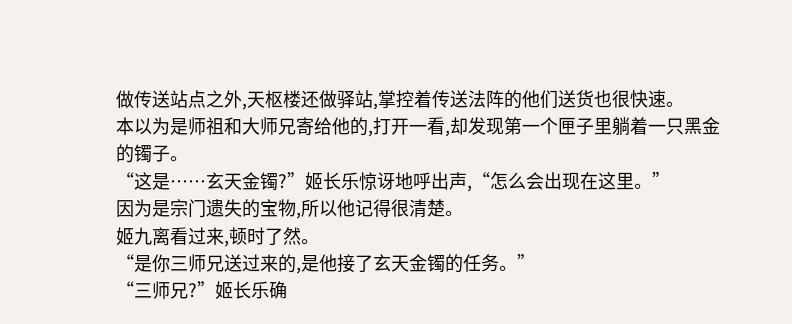做传送站点之外,天枢楼还做驿站,掌控着传送法阵的他们送货也很快速。
本以为是师祖和大师兄寄给他的,打开一看,却发现第一个匣子里躺着一只黑金的镯子。
“这是……玄天金镯?”姬长乐惊讶地呼出声,“怎么会出现在这里。”
因为是宗门遗失的宝物,所以他记得很清楚。
姬九离看过来,顿时了然。
“是你三师兄送过来的,是他接了玄天金镯的任务。”
“三师兄?”姬长乐确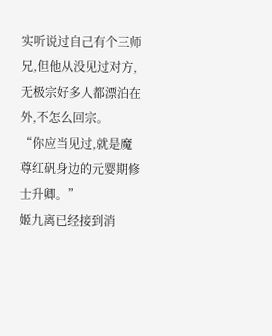实听说过自己有个三师兄,但他从没见过对方,无极宗好多人都漂泊在外,不怎么回宗。
“你应当见过,就是魔尊红矾身边的元婴期修士升卿。”
姬九离已经接到消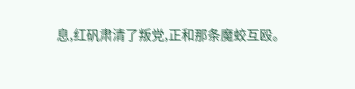息,红矾肃清了叛党,正和那条魔蛟互殴。